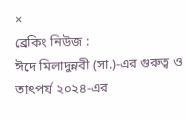×
ব্রেকিং নিউজ :
ঈদে মিলাদুন্নবী (সা.)-এর গুরুত্ব ও তাৎপর্য ২০২৪-এর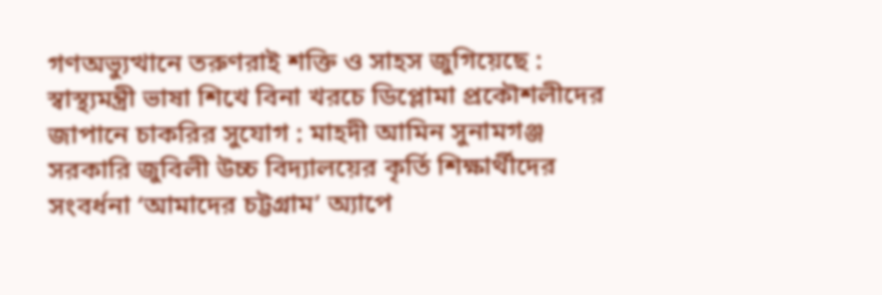গণঅভ্যুত্থানে তরুণরাই শক্তি ও সাহস জুগিয়েছে : স্বাস্থ্যমন্ত্রী ভাষা শিখে বিনা খরচে ডিপ্লোমা প্রকৌশলীদের জাপানে চাকরির সুযোগ : মাহদী আমিন সুনামগঞ্জ সরকারি জুবিলী উচ্চ বিদ্যালয়ের কৃর্তি শিক্ষার্থীদের সংবর্ধনা ‘আমাদের চট্টগ্রাম’ অ্যাপে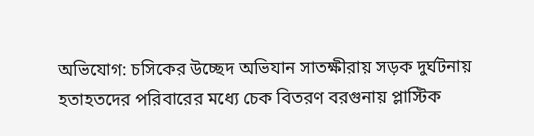অভিযোগ: চসিকের উচ্ছেদ অভিযান সাতক্ষীরায় সড়ক দুর্ঘটনায় হতাহতদের পরিবারের মধ্যে চেক বিতরণ বরগুনায় প্লাস্টিক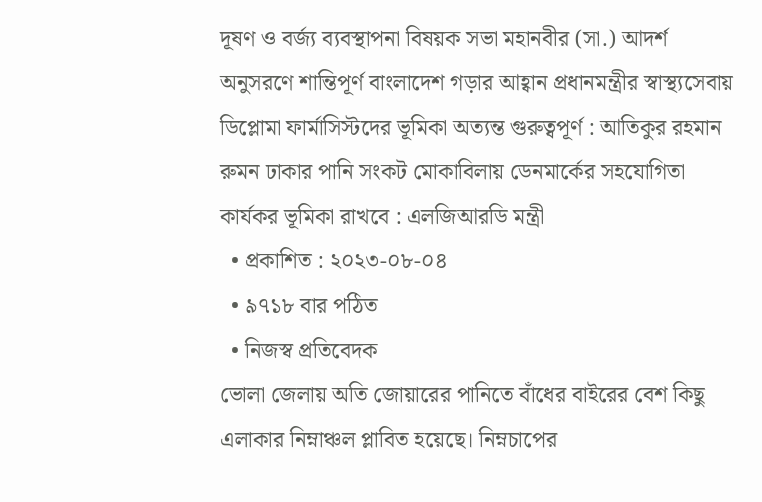দূষণ ও বর্জ্য ব্যবস্থাপনা বিষয়ক সভা মহানবীর (সা.) আদর্শ অনুসরণে শান্তিপূর্ণ বাংলাদেশ গড়ার আহ্বান প্রধানমন্ত্রীর স্বাস্থ্যসেবায় ডিপ্লোমা ফার্মাসিস্টদের ভূমিকা অত্যন্ত গুরুত্বপূর্ণ : আতিকুর রহমান রুমন ঢাকার পানি সংকট মোকাবিলায় ডেনমার্কের সহযোগিতা কার্যকর ভূমিকা রাখবে : এলজিআরডি মন্ত্রী
  • প্রকাশিত : ২০২৩-০৮-০৪
  • ৯৭১৮ বার পঠিত
  • নিজস্ব প্রতিবেদক
ভোলা জেলায় অতি জোয়ারের পানিতে বাঁধের বাইরের বেশ কিছু এলাকার নিম্নাঞ্চল প্লাবিত হয়েছে। নিম্নচাপের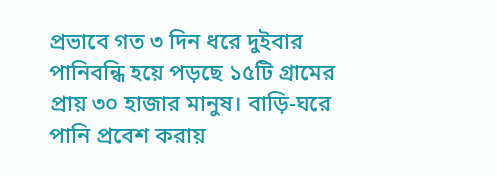প্রভাবে গত ৩ দিন ধরে দুইবার পানিবন্ধি হয়ে পড়ছে ১৫টি গ্রামের প্রায় ৩০ হাজার মানুষ। বাড়ি-ঘরে পানি প্রবেশ করায়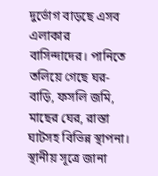দুর্ভোগ বাড়ছে এসব এলাকার বাসিন্দাদের। পানিতে তলিয়ে গেছে ঘর-বাড়ি, ফসলি জমি, মাছের ঘের, রাস্তা ঘাটসহ বিভিন্ন স্থাপনা।
স্থানীয় সূত্রে জানা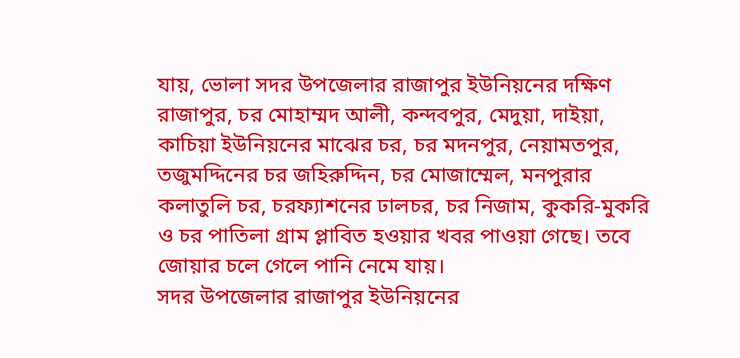যায়, ভোলা সদর উপজেলার রাজাপুর ইউনিয়নের দক্ষিণ রাজাপুর, চর মোহাম্মদ আলী, কন্দবপুর, মেদুয়া, দাইয়া, কাচিয়া ইউনিয়নের মাঝের চর, চর মদনপুর, নেয়ামতপুর, তজুমদ্দিনের চর জহিরুদ্দিন, চর মোজাম্মেল, মনপুরার কলাতুলি চর, চরফ্যাশনের ঢালচর, চর নিজাম, কুকরি-মুকরি ও চর পাতিলা গ্রাম প্লাবিত হওয়ার খবর পাওয়া গেছে। তবে জোয়ার চলে গেলে পানি নেমে যায়।
সদর উপজেলার রাজাপুর ইউনিয়নের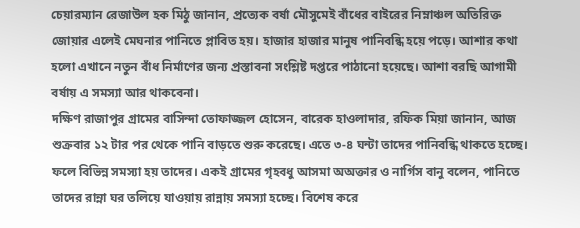চেয়ারম্যান রেজাউল হক মিঠু জানান, প্রত্যেক বর্ষা মৌসুমেই বাঁধের বাইরের নিম্নাঞ্চল অতিরিক্ত জোয়ার এলেই মেঘনার পানিতে প্লাবিত হয়। হাজার হাজার মানুষ পানিবন্ধি হয়ে পড়ে। আশার কথা হলো এখানে নতুন বাঁধ নির্মাণের জন্য প্রস্তাবনা সংশ্লিষ্ট দপ্তরে পাঠানো হয়েছে। আশা বরছি আগামী বর্ষায় এ সমস্যা আর থাকবেনা।
দক্ষিণ রাজাপুর গ্রামের বাসিন্দা তোফাজ্জল হোসেন, বারেক হাওলাদার, রফিক মিয়া জানান, আজ শুক্রবার ১২ টার পর থেকে পানি বাড়তে শুরু করেছে। এতে ৩-৪ ঘন্টা তাদের পানিবন্ধি থাকতে হচ্ছে। ফলে বিভিন্ন সমস্যা হয় তাদের। একই গ্রামের গৃহবধু আসমা অঅক্তার ও নার্গিস বানু বলেন, পানিতে তাদের রান্না ঘর তলিয়ে যাওয়ায় রান্নায় সমস্যা হচ্ছে। বিশেষ করে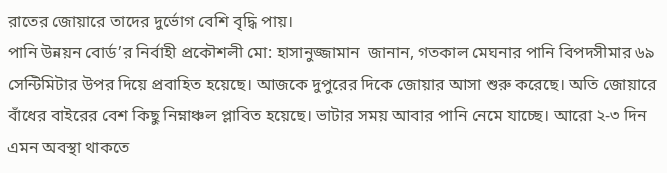রাতের জোয়ারে তাদের দুর্ভোগ বেশি বৃদ্ধি পায়।
পানি উন্নয়ন বোর্ড’র নির্বাহী প্রকৌশলী মো: হাসানুজ্জামান  জানান, গতকাল মেঘনার পানি বিপদসীমার ৬৯ সেন্টিমিটার উপর দিয়ে প্রবাহিত হয়েছে। আজকে দুপুরের দিকে জোয়ার আসা শুরু করেছে। অতি জোয়ারে বাঁধের বাইরের বেশ কিছু নিম্নাঞ্চল প্লাবিত হয়েছে। ভাটার সময় আবার পানি নেমে যাচ্ছে। আরো ২-৩ দিন এমন অবস্থা থাকতে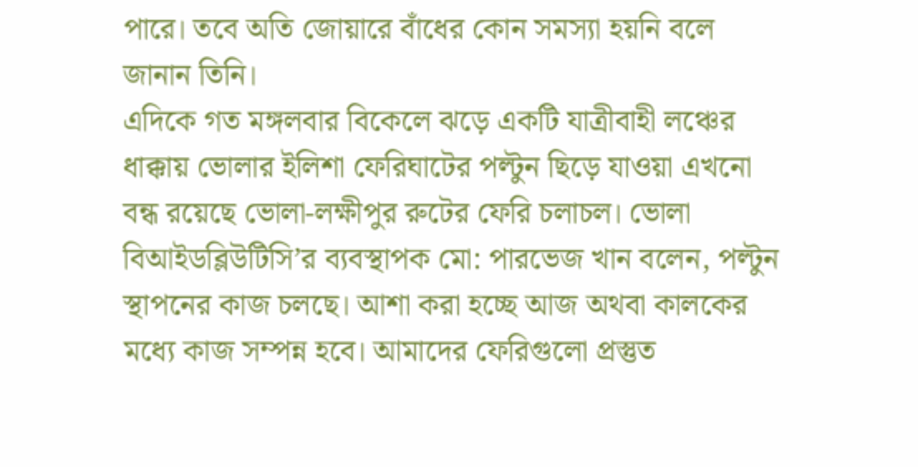পারে। তবে অতি জোয়ারে বাঁধের কোন সমস্যা হয়নি বলে জানান তিনি।
এদিকে গত মঙ্গলবার বিকেলে ঝড়ে একটি যাত্রীবাহী লঞ্চের ধাক্কায় ভোলার ইলিশা ফেরিঘাটের পল্টুন ছিড়ে যাওয়া এখনো বন্ধ রয়েছে ভোলা-লক্ষীপুর রুটের ফেরি চলাচল। ভোলা বিআইডব্লিউটিসি’র ব্যবস্থাপক মো: পারভেজ খান বলেন, পল্টুন স্থাপনের কাজ চলছে। আশা করা হচ্ছে আজ অথবা কালকের মধ্যে কাজ সম্পন্ন হবে। আমাদের ফেরিগুলো প্রস্তুত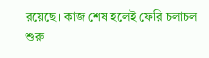রয়েছে। কাজ শেষ হলেই ফেরি চলাচল শুরু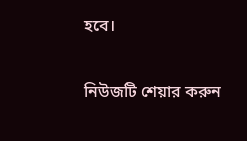হবে।

নিউজটি শেয়ার করুন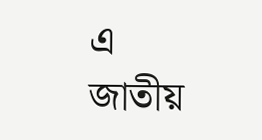এ জাতীয়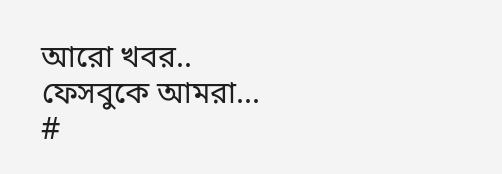আরো খবর..
ফেসবুকে আমরা...
#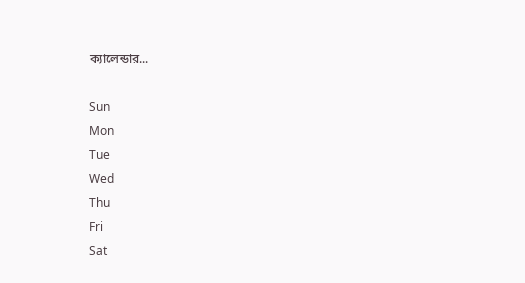ক্যালেন্ডার...

Sun
Mon
Tue
Wed
Thu
Fri
Sat